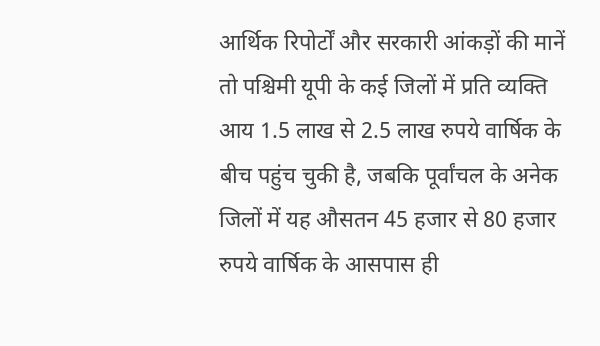आर्थिक रिपोर्टों और सरकारी आंकड़ों की मानें तो पश्चिमी यूपी के कई जिलों में प्रति व्यक्ति आय 1.5 लाख से 2.5 लाख रुपये वार्षिक के बीच पहुंच चुकी है, जबकि पूर्वांचल के अनेक जिलों में यह औसतन 45 हजार से 80 हजार रुपये वार्षिक के आसपास ही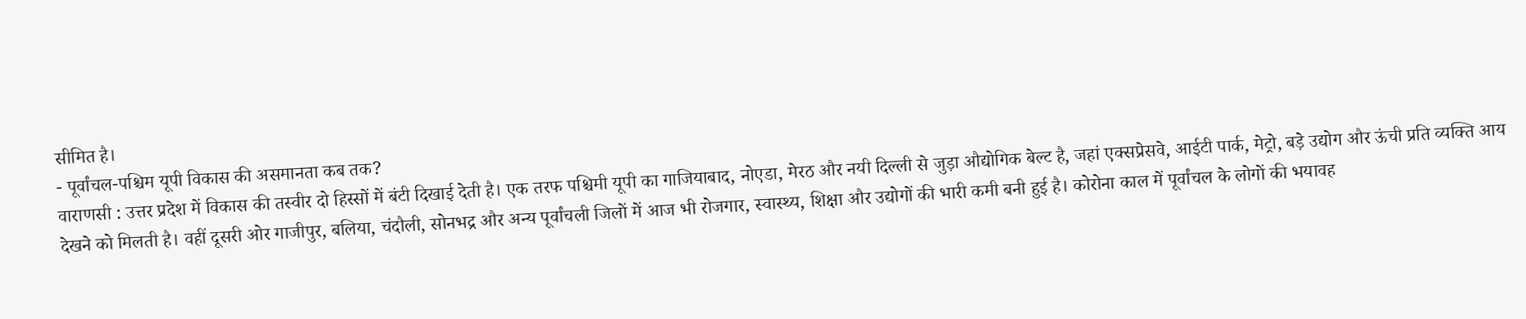सीमित है।
- पूर्वांचल-पश्चिम यूपी विकास की असमानता कब तक?
वाराणसी : उत्तर प्रदेश में विकास की तस्वीर दो हिस्सों में बंटी दिखाई देती है। एक तरफ पश्चिमी यूपी का गाजियाबाद, नोएडा, मेरठ और नयी दिल्ली से जुड़ा औद्योगिक बेल्ट है, जहां एक्सप्रेसवे, आईटी पार्क, मेट्रो, बड़े उद्योग और ऊंची प्रति व्यक्ति आय देखने को मिलती है। वहीं दूसरी ओर गाजीपुर, बलिया, चंदौली, सोनभद्र और अन्य पूर्वांचली जिलों में आज भी रोजगार, स्वास्थ्य, शिक्षा और उद्योगों की भारी कमी बनी हुई है। कोरोना काल में पूर्वांचल के लोगों की भयावह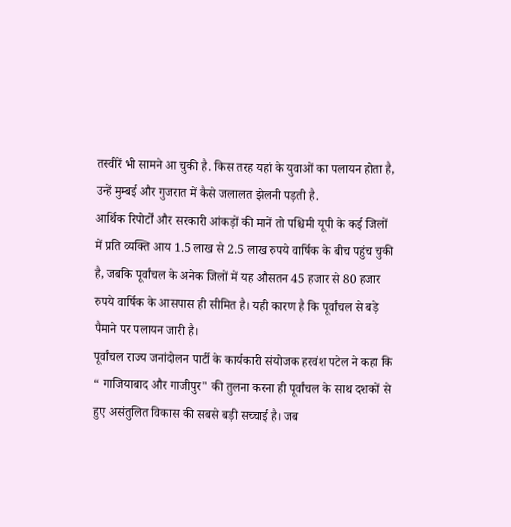तस्वीरें भी सामने आ चुकी है. किस तरह यहां के युवाओं का पलायन होता है, उन्हें मुम्बई और गुजरात में कैसे जलालत झेलनी पड़ती है.
आर्थिक रिपोर्टों और सरकारी आंकड़ों की मानें तो पश्चिमी यूपी के कई जिलों में प्रति व्यक्ति आय 1.5 लाख से 2.5 लाख रुपये वार्षिक के बीच पहुंच चुकी है, जबकि पूर्वांचल के अनेक जिलों में यह औसतन 45 हजार से 80 हजार रुपये वार्षिक के आसपास ही सीमित है। यही कारण है कि पूर्वांचल से बड़े पैमाने पर पलायन जारी है।
पूर्वांचल राज्य जनांदोलन पार्टी के कार्यकारी संयोजक हरवंश पटेल ने कहा कि “ गाजियाबाद और गाजीपुर" की तुलना करना ही पूर्वांचल के साथ दशकों से हुए असंतुलित विकास की सबसे बड़ी सच्चाई है। जब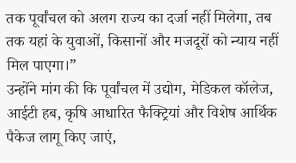तक पूर्वांचल को अलग राज्य का दर्जा नहीं मिलेगा, तब तक यहां के युवाओं, किसानों और मजदूरों को न्याय नहीं मिल पाएगा।”
उन्होंने मांग की कि पूर्वांचल में उद्योग, मेडिकल कॉलेज, आईटी हब, कृषि आधारित फैक्ट्रियां और विशेष आर्थिक पैकेज लागू किए जाएं,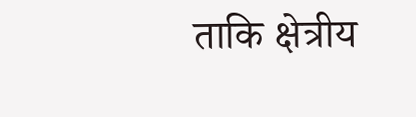ताकि क्षेत्रीय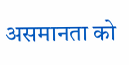असमानता को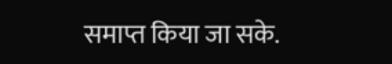समाप्त किया जा सके.